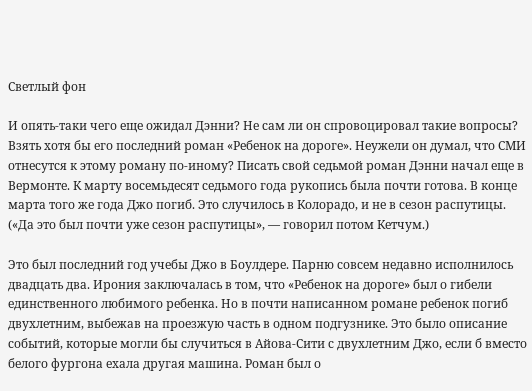Светлый фон

И опять-таки чего еще ожидал Дэнни? Не сам ли он спровоцировал такие вопросы? Взять хотя бы его последний роман «Ребенок на дороге». Неужели он думал, что СМИ отнесутся к этому роману по-иному? Писать свой седьмой роман Дэнни начал еще в Вермонте. К марту восемьдесят седьмого года рукопись была почти готова. В конце марта того же года Джо погиб. Это случилось в Колорадо, и не в сезон распутицы. («Да это был почти уже сезон распутицы», — говорил потом Кетчум.)

Это был последний год учебы Джо в Боулдере. Парню совсем недавно исполнилось двадцать два. Ирония заключалась в том, что «Ребенок на дороге» был о гибели единственного любимого ребенка. Но в почти написанном романе ребенок погиб двухлетним, выбежав на проезжую часть в одном подгузнике. Это было описание событий, которые могли бы случиться в Айова-Сити с двухлетним Джо, если б вместо белого фургона ехала другая машина. Роман был о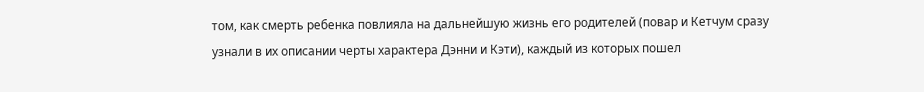том, как смерть ребенка повлияла на дальнейшую жизнь его родителей (повар и Кетчум сразу узнали в их описании черты характера Дэнни и Кэти), каждый из которых пошел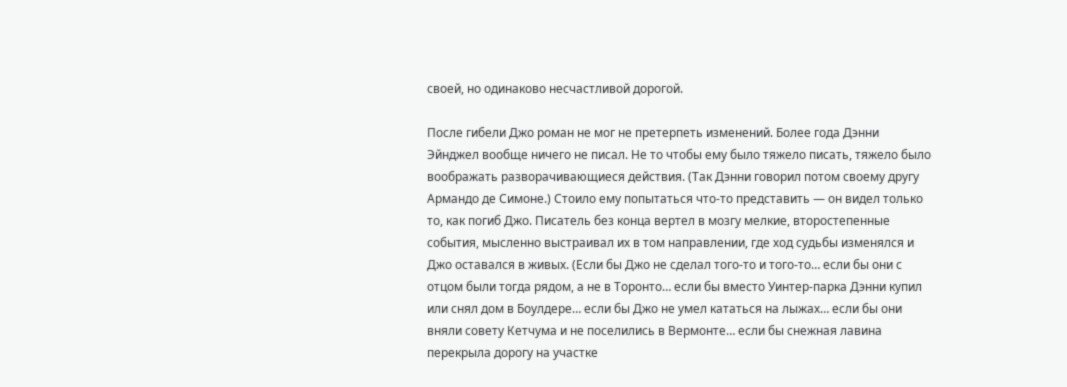своей, но одинаково несчастливой дорогой.

После гибели Джо роман не мог не претерпеть изменений. Более года Дэнни Эйнджел вообще ничего не писал. Не то чтобы ему было тяжело писать, тяжело было воображать разворачивающиеся действия. (Так Дэнни говорил потом своему другу Армандо де Симоне.) Стоило ему попытаться что-то представить — он видел только то, как погиб Джо. Писатель без конца вертел в мозгу мелкие, второстепенные события, мысленно выстраивал их в том направлении, где ход судьбы изменялся и Джо оставался в живых. (Если бы Джо не сделал того-то и того-то… если бы они с отцом были тогда рядом, а не в Торонто… если бы вместо Уинтер-парка Дэнни купил или снял дом в Боулдере… если бы Джо не умел кататься на лыжах… если бы они вняли совету Кетчума и не поселились в Вермонте… если бы снежная лавина перекрыла дорогу на участке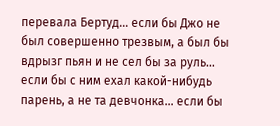перевала Бертуд… если бы Джо не был совершенно трезвым, а был бы вдрызг пьян и не сел бы за руль… если бы с ним ехал какой-нибудь парень, а не та девчонка… если бы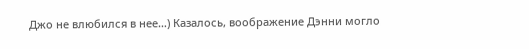Джо не влюбился в нее…) Казалось, воображение Дэнни могло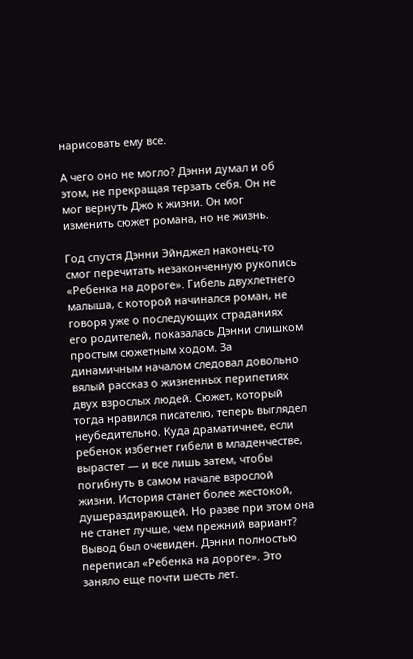нарисовать ему все.

А чего оно не могло? Дэнни думал и об этом, не прекращая терзать себя. Он не мог вернуть Джо к жизни. Он мог изменить сюжет романа, но не жизнь.

Год спустя Дэнни Эйнджел наконец-то смог перечитать незаконченную рукопись «Ребенка на дороге». Гибель двухлетнего малыша, с которой начинался роман, не говоря уже о последующих страданиях его родителей, показалась Дэнни слишком простым сюжетным ходом. За динамичным началом следовал довольно вялый рассказ о жизненных перипетиях двух взрослых людей. Сюжет, который тогда нравился писателю, теперь выглядел неубедительно. Куда драматичнее, если ребенок избегнет гибели в младенчестве, вырастет — и все лишь затем, чтобы погибнуть в самом начале взрослой жизни. История станет более жестокой, душераздирающей. Но разве при этом она не станет лучше, чем прежний вариант? Вывод был очевиден. Дэнни полностью переписал «Ребенка на дороге». Это заняло еще почти шесть лет.